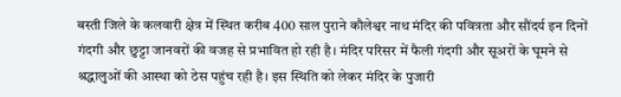बस्ती जिले के कलवारी क्षेत्र में स्थित करीब 400 साल पुराने कौलेश्वर नाथ मंदिर की पवित्रता और सौंदर्य इन दिनों गंदगी और छुट्टा जानवरों की वजह से प्रभावित हो रही है। मंदिर परिसर में फैली गंदगी और सूअरों के घूमने से श्रद्धालुओं की आस्था को ठेस पहुंच रही है। इस स्थिति को लेकर मंदिर के पुजारी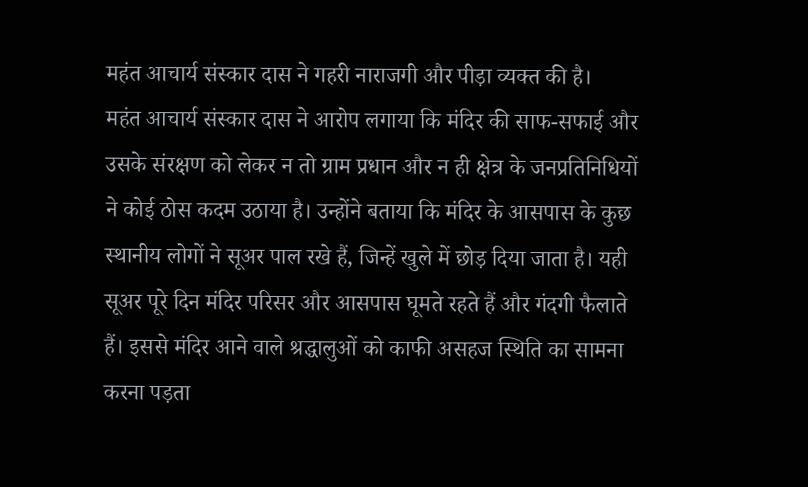महंत आचार्य संस्कार दास ने गहरी नाराजगी और पीड़ा व्यक्त की है।
महंत आचार्य संस्कार दास ने आरोप लगाया कि मंदिर की साफ-सफाई और उसके संरक्षण को लेकर न तो ग्राम प्रधान और न ही क्षेत्र के जनप्रतिनिधियों ने कोई ठोस कदम उठाया है। उन्होंने बताया कि मंदिर के आसपास के कुछ स्थानीय लोगों ने सूअर पाल रखे हैं, जिन्हें खुले में छोड़ दिया जाता है। यही सूअर पूरे दिन मंदिर परिसर और आसपास घूमते रहते हैं और गंदगी फैलाते हैं। इससे मंदिर आने वाले श्रद्धालुओं को काफी असहज स्थिति का सामना करना पड़ता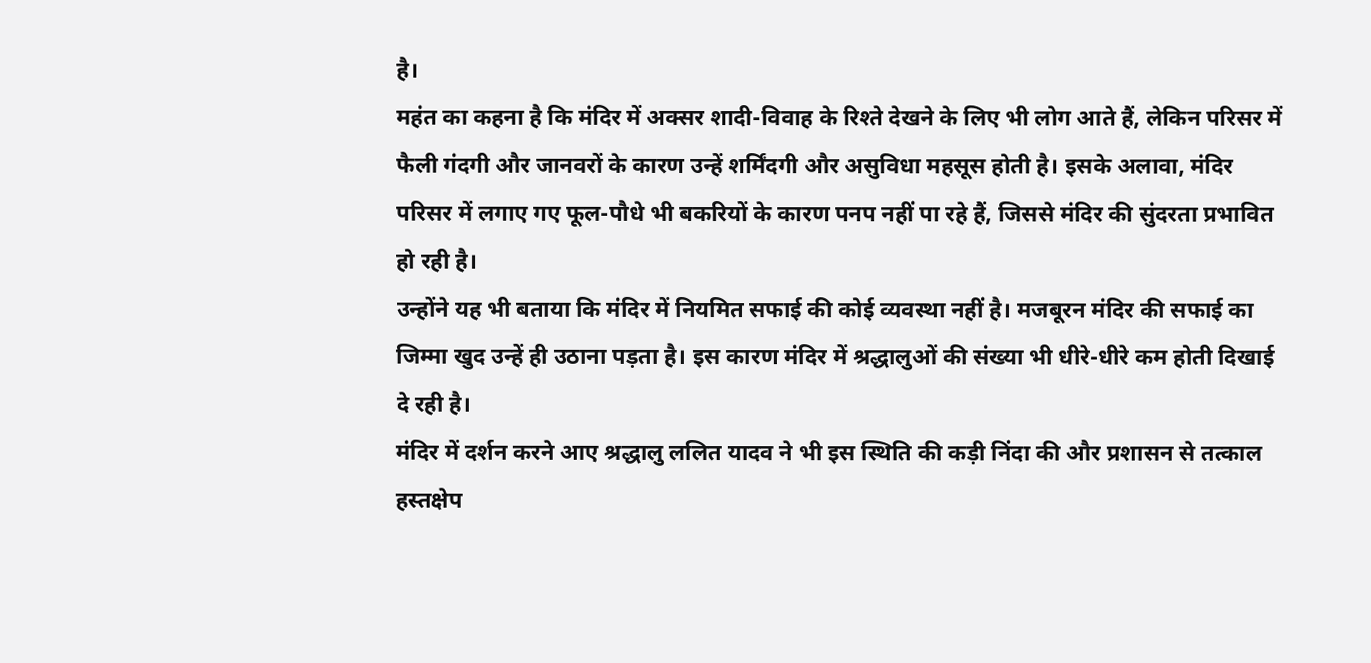है।
महंत का कहना है कि मंदिर में अक्सर शादी-विवाह के रिश्ते देखने के लिए भी लोग आते हैं, लेकिन परिसर में फैली गंदगी और जानवरों के कारण उन्हें शर्मिंदगी और असुविधा महसूस होती है। इसके अलावा, मंदिर परिसर में लगाए गए फूल-पौधे भी बकरियों के कारण पनप नहीं पा रहे हैं, जिससे मंदिर की सुंदरता प्रभावित हो रही है।
उन्होंने यह भी बताया कि मंदिर में नियमित सफाई की कोई व्यवस्था नहीं है। मजबूरन मंदिर की सफाई का जिम्मा खुद उन्हें ही उठाना पड़ता है। इस कारण मंदिर में श्रद्धालुओं की संख्या भी धीरे-धीरे कम होती दिखाई दे रही है।
मंदिर में दर्शन करने आए श्रद्धालु ललित यादव ने भी इस स्थिति की कड़ी निंदा की और प्रशासन से तत्काल हस्तक्षेप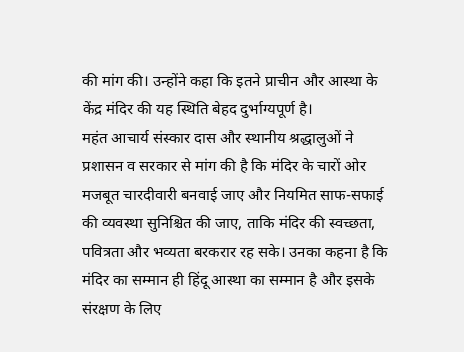की मांग की। उन्होंने कहा कि इतने प्राचीन और आस्था के केंद्र मंदिर की यह स्थिति बेहद दुर्भाग्यपूर्ण है।
महंत आचार्य संस्कार दास और स्थानीय श्रद्धालुओं ने प्रशासन व सरकार से मांग की है कि मंदिर के चारों ओर मजबूत चारदीवारी बनवाई जाए और नियमित साफ-सफाई की व्यवस्था सुनिश्चित की जाए, ताकि मंदिर की स्वच्छता, पवित्रता और भव्यता बरकरार रह सके। उनका कहना है कि मंदिर का सम्मान ही हिंदू आस्था का सम्मान है और इसके संरक्षण के लिए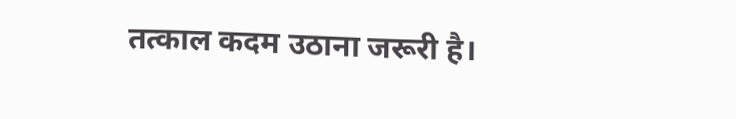तत्काल कदम उठाना जरूरी है।